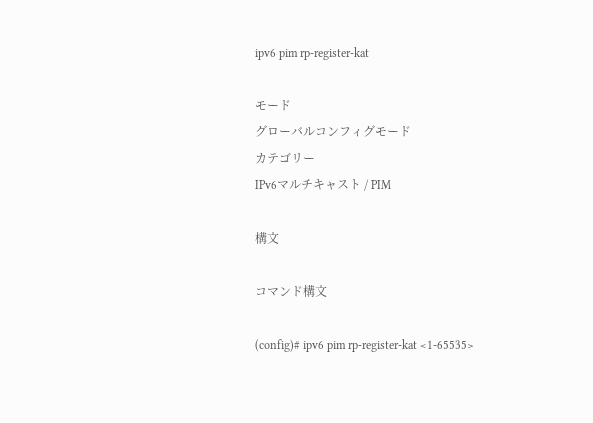ipv6 pim rp-register-kat

モード
グローバルコンフィグモード
カテゴリー
IPv6マルチキャスト / PIM

構文

コマンド構文

(config)# ipv6 pim rp-register-kat <1-65535>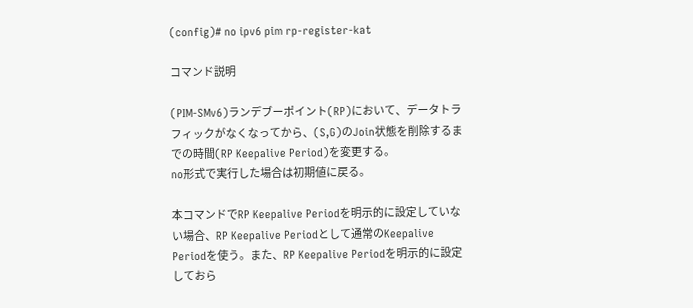(config)# no ipv6 pim rp-register-kat

コマンド説明

(PIM-SMv6)ランデブーポイント(RP)において、データトラフィックがなくなってから、(S,G)のJoin状態を削除するまでの時間(RP Keepalive Period)を変更する。
no形式で実行した場合は初期値に戻る。

本コマンドでRP Keepalive Periodを明示的に設定していない場合、RP Keepalive Periodとして通常のKeepalive Periodを使う。また、RP Keepalive Periodを明示的に設定しておら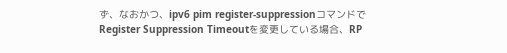ず、なおかつ、ipv6 pim register-suppressionコマンドでRegister Suppression Timeoutを変更している場合、RP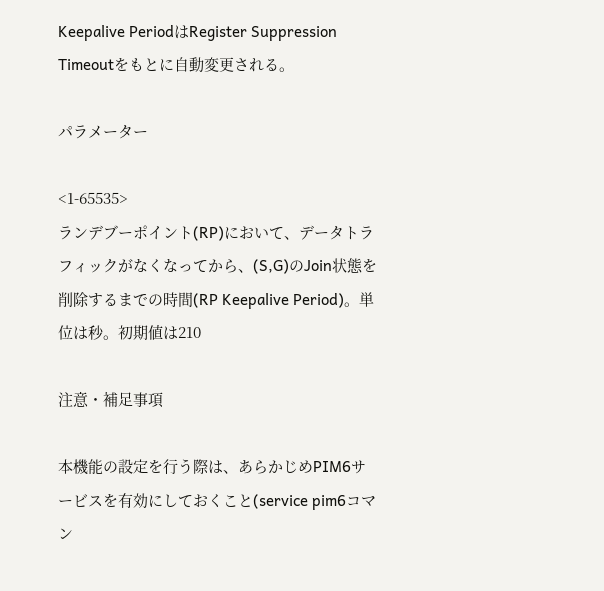Keepalive PeriodはRegister Suppression Timeoutをもとに自動変更される。

パラメーター

<1-65535>
ランデブーポイント(RP)において、データトラフィックがなくなってから、(S,G)のJoin状態を削除するまでの時間(RP Keepalive Period)。単位は秒。初期値は210

注意・補足事項

本機能の設定を行う際は、あらかじめPIM6サービスを有効にしておくこと(service pim6コマン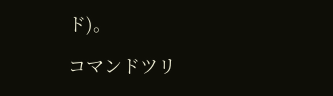ド)。

コマンドツリ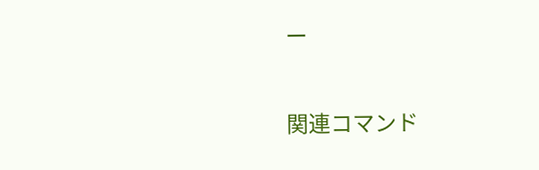ー

関連コマンド